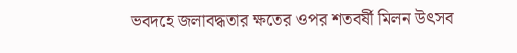ভবদহে জলাবদ্ধতার ক্ষতের ওপর শতবর্ষী মিলন উৎসব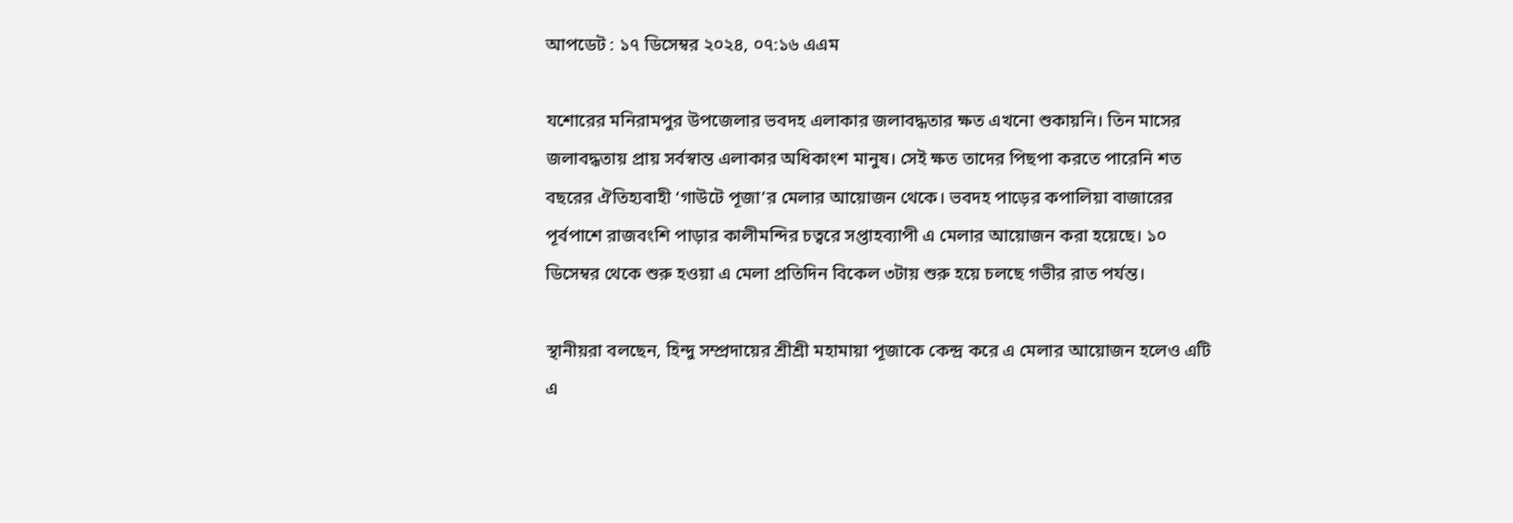আপডেট : ১৭ ডিসেম্বর ২০২৪, ০৭:১৬ এএম

যশোরের মনিরামপুর উপজেলার ভবদহ এলাকার জলাবদ্ধতার ক্ষত এখনো শুকায়নি। তিন মাসের জলাবদ্ধতায় প্রায় সর্বস্বান্ত এলাকার অধিকাংশ মানুষ। সেই ক্ষত তাদের পিছপা করতে পারেনি শত বছরের ঐতিহ্যবাহী ‘গাউটে পূজা’র মেলার আয়োজন থেকে। ভবদহ পাড়ের কপালিয়া বাজারের পূর্বপাশে রাজবংশি পাড়ার কালীমন্দির চত্বরে সপ্তাহব্যাপী এ মেলার আয়োজন করা হয়েছে। ১০ ডিসেম্বর থেকে শুরু হওয়া এ মেলা প্রতিদিন বিকেল ৩টায় শুরু হয়ে চলছে গভীর রাত পর্যন্ত।

স্থানীয়রা বলছেন, হিন্দু সম্প্রদায়ের শ্রীশ্রী মহামায়া পূজাকে কেন্দ্র করে এ মেলার আয়োজন হলেও এটি এ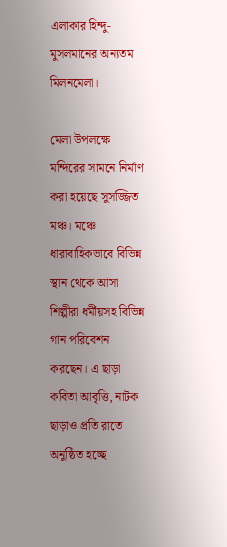এলাকার হিন্দু-মুসলমানের অন্যতম মিলনমেলা।

মেলা উপলক্ষে মন্দিরের সামনে নির্মাণ করা হয়েছে সুসজ্জিত মঞ্চ। মঞ্চে ধারাবাহিকভাবে বিভিন্ন স্থান থেকে আসা শিল্পীরা ধর্মীয়সহ বিভিন্ন গান পরিবেশন করছেন। এ ছাড়া কবিতা আবৃত্তি, নাটক ছাড়াও প্রতি রাতে অনুষ্ঠিত হচ্ছে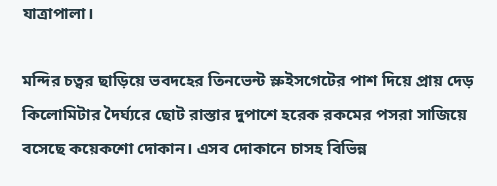যাত্রাপালা।

মন্দির চত্বর ছাড়িয়ে ভবদহের তিনভেন্ট স্লুইসগেটের পাশ দিয়ে প্রায় দেড় কিলোমিটার দৈর্ঘ্যরে ছোট রাস্তার দুপাশে হরেক রকমের পসরা সাজিয়ে বসেছে কয়েকশো দোকান। এসব দোকানে চাসহ বিভিন্ন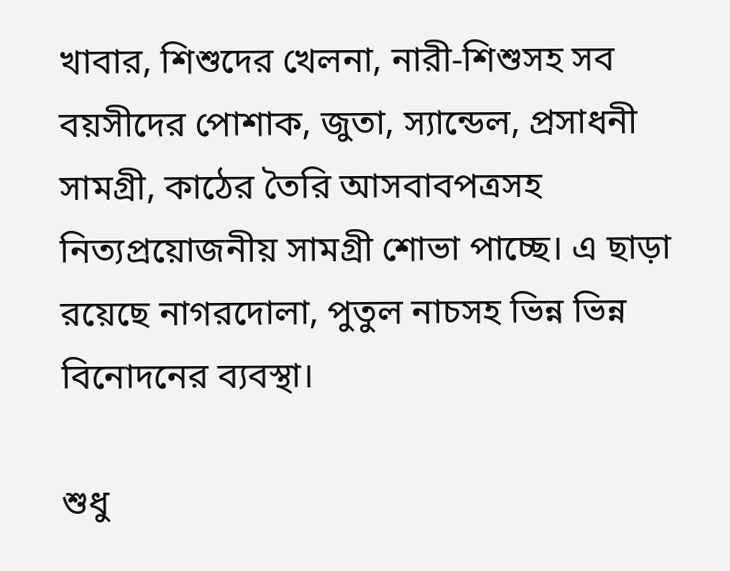খাবার, শিশুদের খেলনা, নারী-শিশুসহ সব বয়সীদের পোশাক, জুতা, স্যান্ডেল, প্রসাধনী সামগ্রী, কাঠের তৈরি আসবাবপত্রসহ নিত্যপ্রয়োজনীয় সামগ্রী শোভা পাচ্ছে। এ ছাড়া রয়েছে নাগরদোলা, পুতুল নাচসহ ভিন্ন ভিন্ন বিনোদনের ব্যবস্থা।

শুধু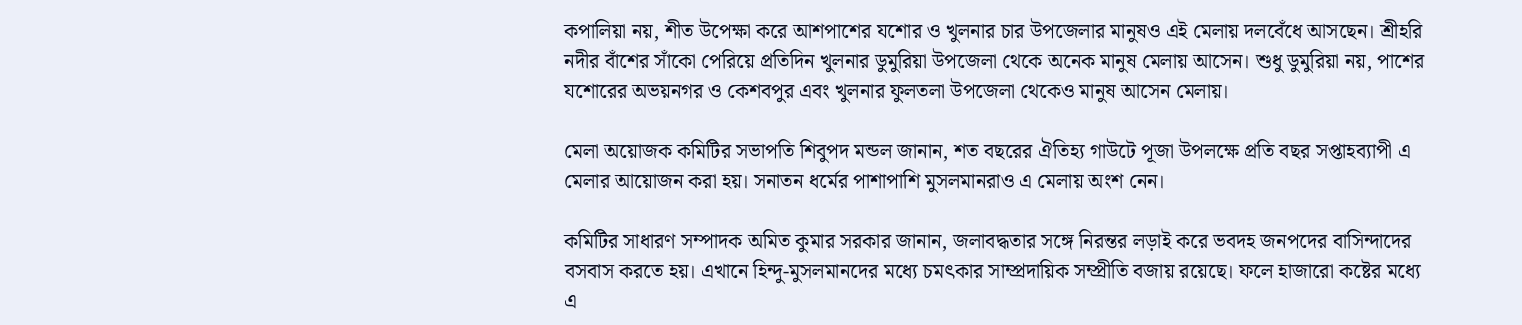কপালিয়া নয়, শীত উপেক্ষা করে আশপাশের যশোর ও খুলনার চার উপজেলার মানুষও এই মেলায় দলবেঁধে আসছেন। শ্রীহরি নদীর বাঁশের সাঁকো পেরিয়ে প্রতিদিন খুলনার ডুমুরিয়া উপজেলা থেকে অনেক মানুষ মেলায় আসেন। শুধু ডুমুরিয়া নয়, পাশের যশোরের অভয়নগর ও কেশবপুর এবং খুলনার ফুলতলা উপজেলা থেকেও মানুষ আসেন মেলায়।

মেলা অয়োজক কমিটির সভাপতি শিবুপদ মন্ডল জানান, শত বছরের ঐতিহ্য গাউটে পূজা উপলক্ষে প্রতি বছর সপ্তাহব্যাপী এ মেলার আয়োজন করা হয়। সনাতন ধর্মের পাশাপাশি মুসলমানরাও এ মেলায় অংশ নেন।

কমিটির সাধারণ সম্পাদক অমিত কুমার সরকার জানান, জলাবদ্ধতার সঙ্গে নিরন্তর লড়াই করে ভবদহ জনপদের বাসিন্দাদের বসবাস করতে হয়। এখানে হিন্দু-মুসলমানদের মধ্যে চমৎকার সাম্প্রদায়িক সম্প্রীতি বজায় রয়েছে। ফলে হাজারো কষ্টের মধ্যে এ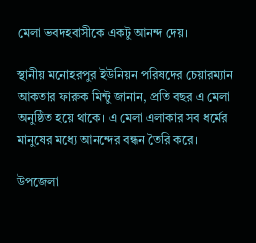মেলা ভবদহবাসীকে একটু আনন্দ দেয়।

স্থানীয় মনোহরপুর ইউনিয়ন পরিষদের চেয়ারম্যান আকতার ফারুক মিন্টু জানান, প্রতি বছর এ মেলা অনুষ্ঠিত হয়ে থাকে। এ মেলা এলাকার সব ধর্মের মানুষের মধ্যে আনন্দের বন্ধন তৈরি করে।

উপজেলা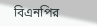বিএনপির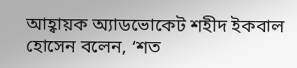আহ্বায়ক অ্যাডভোকেট শহীদ ইকবাল হোসেন বলেন, ‘শত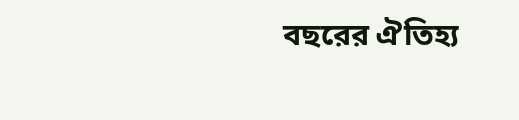বছরের ঐতিহ্য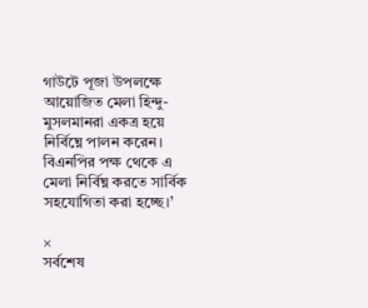গাউটে পূজা উপলক্ষে আয়োজিত মেলা হিন্দু-মুসলমানরা একত্র হয়ে নির্বিঘ্নে পালন করেন। বিএনপির পক্ষ থেকে এ মেলা নির্বিঘ্ন করতে সার্বিক সহযোগিতা করা হচ্ছে।’

×
সর্বশেষ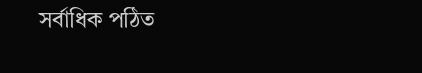সর্বাধিক পঠিত